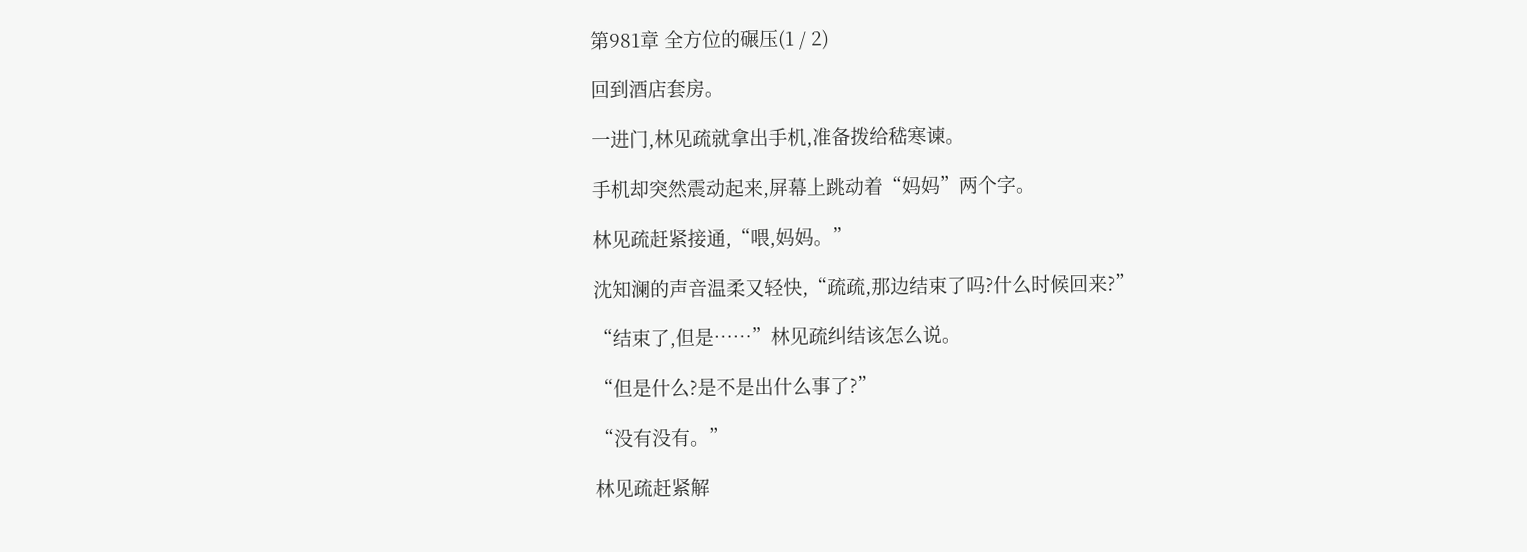第981章 全方位的碾压(1 / 2)

回到酒店套房。

一进门,林见疏就拿出手机,准备拨给嵇寒谏。

手机却突然震动起来,屏幕上跳动着“妈妈”两个字。

林见疏赶紧接通,“喂,妈妈。”

沈知澜的声音温柔又轻快,“疏疏,那边结束了吗?什么时候回来?”

“结束了,但是……”林见疏纠结该怎么说。

“但是什么?是不是出什么事了?”

“没有没有。”

林见疏赶紧解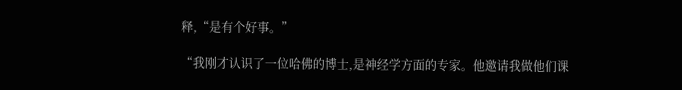释,“是有个好事。”

“我刚才认识了一位哈佛的博士,是神经学方面的专家。他邀请我做他们课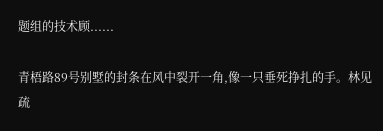题组的技术顾......

青梧路89号别墅的封条在风中裂开一角,像一只垂死挣扎的手。林见疏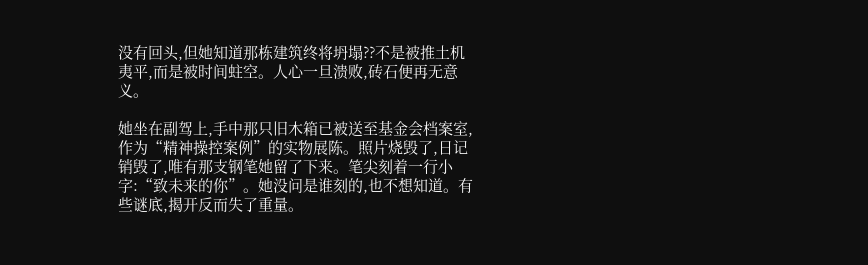没有回头,但她知道那栋建筑终将坍塌??不是被推土机夷平,而是被时间蛀空。人心一旦溃败,砖石便再无意义。

她坐在副驾上,手中那只旧木箱已被送至基金会档案室,作为“精神操控案例”的实物展陈。照片烧毁了,日记销毁了,唯有那支钢笔她留了下来。笔尖刻着一行小字:“致未来的你”。她没问是谁刻的,也不想知道。有些谜底,揭开反而失了重量。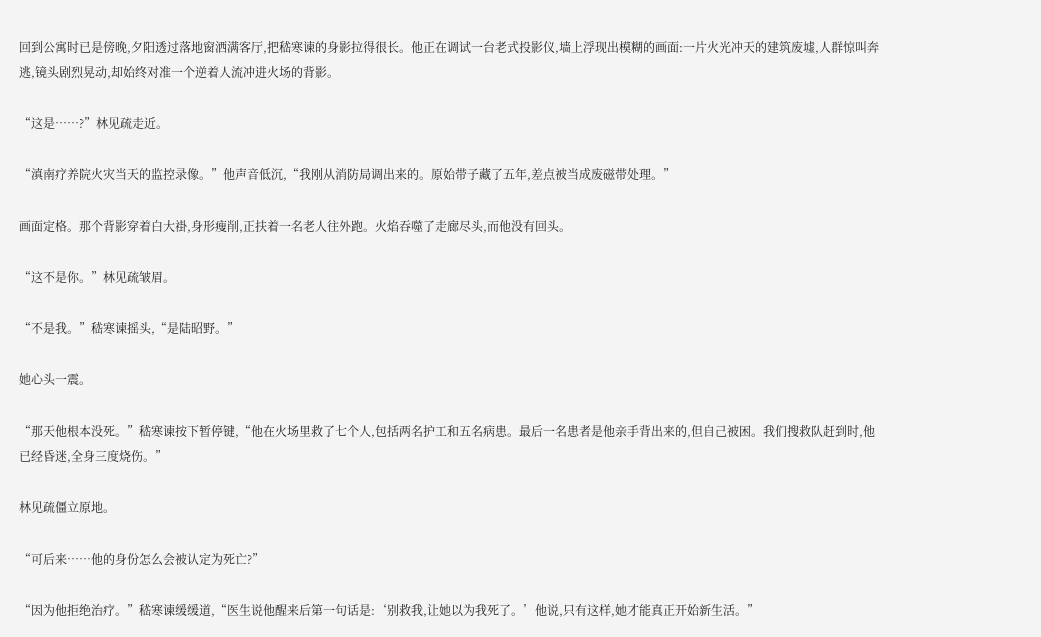回到公寓时已是傍晚,夕阳透过落地窗洒满客厅,把嵇寒谏的身影拉得很长。他正在调试一台老式投影仪,墙上浮现出模糊的画面:一片火光冲天的建筑废墟,人群惊叫奔逃,镜头剧烈晃动,却始终对准一个逆着人流冲进火场的背影。

“这是……?”林见疏走近。

“滇南疗养院火灾当天的监控录像。”他声音低沉,“我刚从消防局调出来的。原始带子藏了五年,差点被当成废磁带处理。”

画面定格。那个背影穿着白大褂,身形瘦削,正扶着一名老人往外跑。火焰吞噬了走廊尽头,而他没有回头。

“这不是你。”林见疏皱眉。

“不是我。”嵇寒谏摇头,“是陆昭野。”

她心头一震。

“那天他根本没死。”嵇寒谏按下暂停键,“他在火场里救了七个人,包括两名护工和五名病患。最后一名患者是他亲手背出来的,但自己被困。我们搜救队赶到时,他已经昏迷,全身三度烧伤。”

林见疏僵立原地。

“可后来……他的身份怎么会被认定为死亡?”

“因为他拒绝治疗。”嵇寒谏缓缓道,“医生说他醒来后第一句话是:‘别救我,让她以为我死了。’他说,只有这样,她才能真正开始新生活。”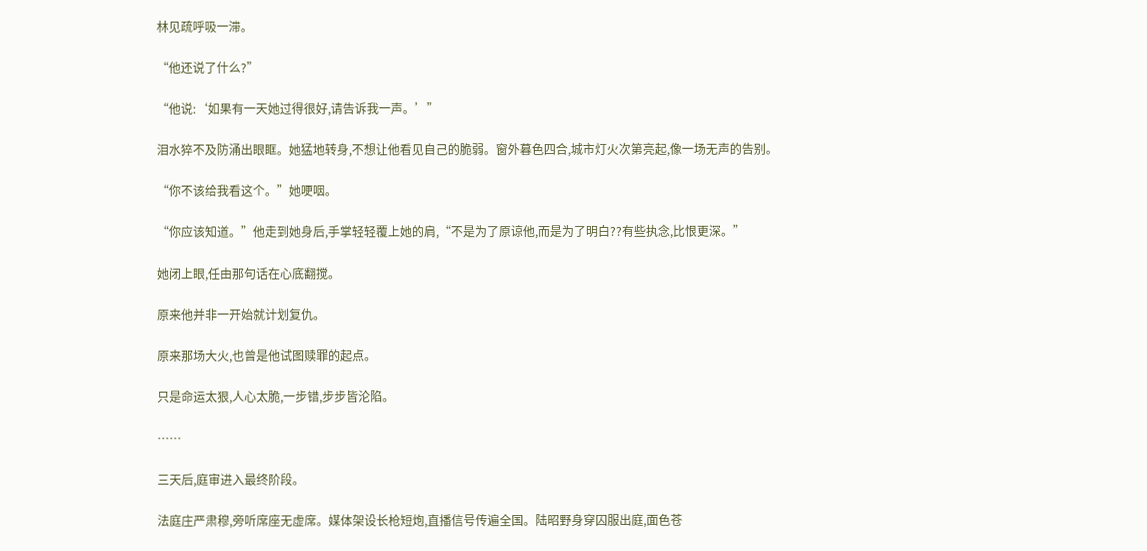林见疏呼吸一滞。

“他还说了什么?”

“他说:‘如果有一天她过得很好,请告诉我一声。’”

泪水猝不及防涌出眼眶。她猛地转身,不想让他看见自己的脆弱。窗外暮色四合,城市灯火次第亮起,像一场无声的告别。

“你不该给我看这个。”她哽咽。

“你应该知道。”他走到她身后,手掌轻轻覆上她的肩,“不是为了原谅他,而是为了明白??有些执念,比恨更深。”

她闭上眼,任由那句话在心底翻搅。

原来他并非一开始就计划复仇。

原来那场大火,也曾是他试图赎罪的起点。

只是命运太狠,人心太脆,一步错,步步皆沦陷。

……

三天后,庭审进入最终阶段。

法庭庄严肃穆,旁听席座无虚席。媒体架设长枪短炮,直播信号传遍全国。陆昭野身穿囚服出庭,面色苍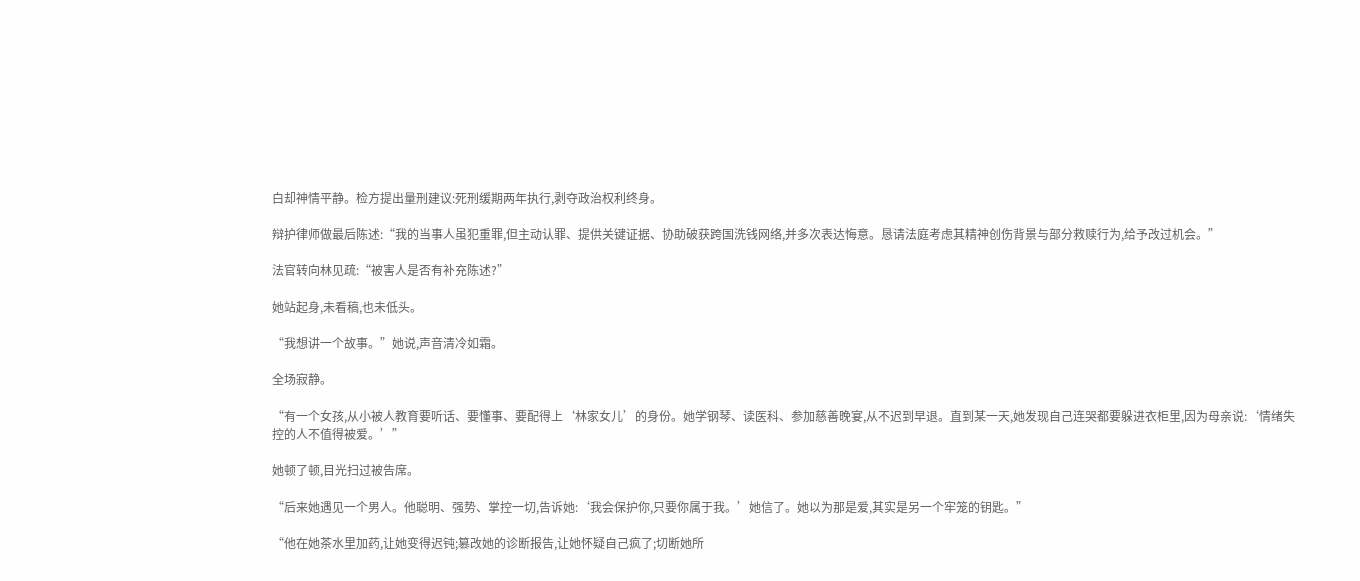白却神情平静。检方提出量刑建议:死刑缓期两年执行,剥夺政治权利终身。

辩护律师做最后陈述:“我的当事人虽犯重罪,但主动认罪、提供关键证据、协助破获跨国洗钱网络,并多次表达悔意。恳请法庭考虑其精神创伤背景与部分救赎行为,给予改过机会。”

法官转向林见疏:“被害人是否有补充陈述?”

她站起身,未看稿,也未低头。

“我想讲一个故事。”她说,声音清冷如霜。

全场寂静。

“有一个女孩,从小被人教育要听话、要懂事、要配得上‘林家女儿’的身份。她学钢琴、读医科、参加慈善晚宴,从不迟到早退。直到某一天,她发现自己连哭都要躲进衣柜里,因为母亲说:‘情绪失控的人不值得被爱。’”

她顿了顿,目光扫过被告席。

“后来她遇见一个男人。他聪明、强势、掌控一切,告诉她:‘我会保护你,只要你属于我。’她信了。她以为那是爱,其实是另一个牢笼的钥匙。”

“他在她茶水里加药,让她变得迟钝;篡改她的诊断报告,让她怀疑自己疯了;切断她所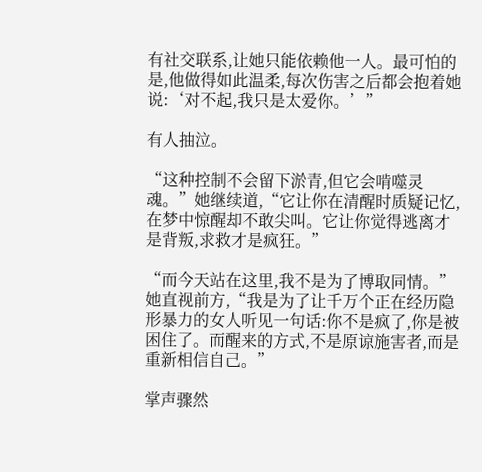有社交联系,让她只能依赖他一人。最可怕的是,他做得如此温柔,每次伤害之后都会抱着她说:‘对不起,我只是太爱你。’”

有人抽泣。

“这种控制不会留下淤青,但它会啃噬灵魂。”她继续道,“它让你在清醒时质疑记忆,在梦中惊醒却不敢尖叫。它让你觉得逃离才是背叛,求救才是疯狂。”

“而今天站在这里,我不是为了博取同情。”她直视前方,“我是为了让千万个正在经历隐形暴力的女人听见一句话:你不是疯了,你是被困住了。而醒来的方式,不是原谅施害者,而是重新相信自己。”

掌声骤然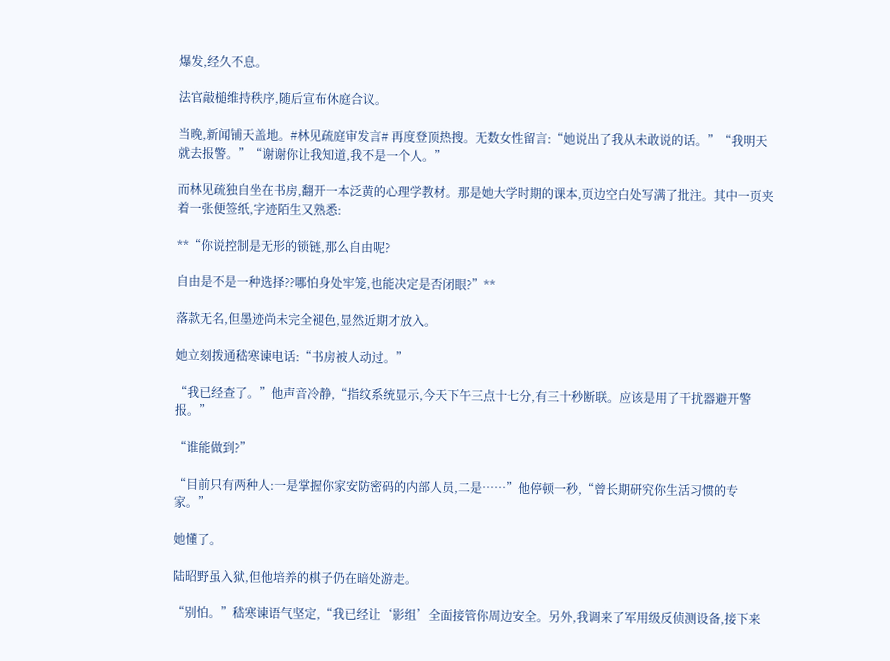爆发,经久不息。

法官敲槌维持秩序,随后宣布休庭合议。

当晚,新闻铺天盖地。#林见疏庭审发言# 再度登顶热搜。无数女性留言:“她说出了我从未敢说的话。”“我明天就去报警。”“谢谢你让我知道,我不是一个人。”

而林见疏独自坐在书房,翻开一本泛黄的心理学教材。那是她大学时期的课本,页边空白处写满了批注。其中一页夹着一张便签纸,字迹陌生又熟悉:

**“你说控制是无形的锁链,那么自由呢?

自由是不是一种选择??哪怕身处牢笼,也能决定是否闭眼?”**

落款无名,但墨迹尚未完全褪色,显然近期才放入。

她立刻拨通嵇寒谏电话:“书房被人动过。”

“我已经查了。”他声音冷静,“指纹系统显示,今天下午三点十七分,有三十秒断联。应该是用了干扰器避开警报。”

“谁能做到?”

“目前只有两种人:一是掌握你家安防密码的内部人员,二是……”他停顿一秒,“曾长期研究你生活习惯的专家。”

她懂了。

陆昭野虽入狱,但他培养的棋子仍在暗处游走。

“别怕。”嵇寒谏语气坚定,“我已经让‘影组’全面接管你周边安全。另外,我调来了军用级反侦测设备,接下来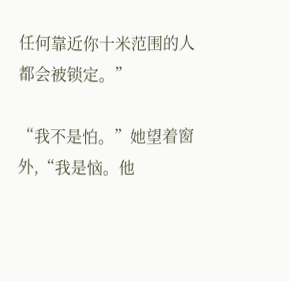任何靠近你十米范围的人都会被锁定。”

“我不是怕。”她望着窗外,“我是恼。他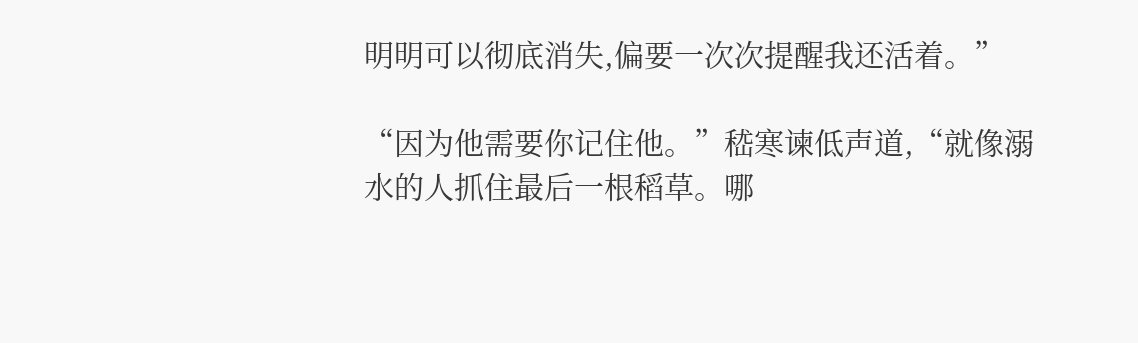明明可以彻底消失,偏要一次次提醒我还活着。”

“因为他需要你记住他。”嵇寒谏低声道,“就像溺水的人抓住最后一根稻草。哪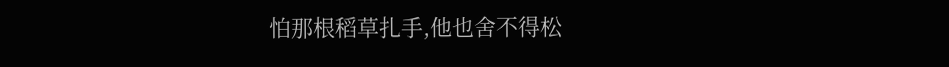怕那根稻草扎手,他也舍不得松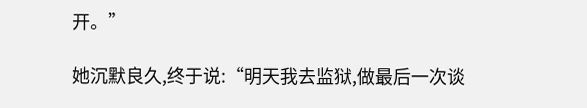开。”

她沉默良久,终于说:“明天我去监狱,做最后一次谈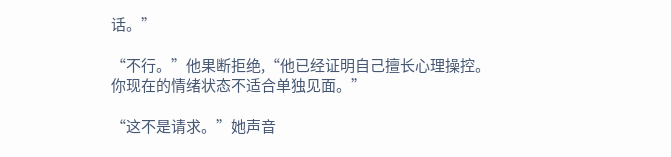话。”

“不行。”他果断拒绝,“他已经证明自己擅长心理操控。你现在的情绪状态不适合单独见面。”

“这不是请求。”她声音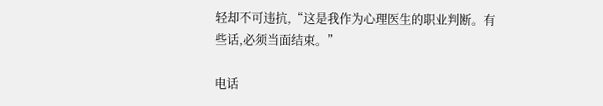轻却不可违抗,“这是我作为心理医生的职业判断。有些话,必须当面结束。”

电话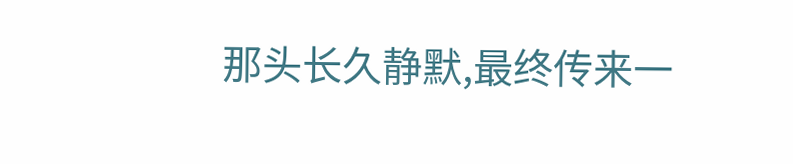那头长久静默,最终传来一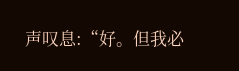声叹息:“好。但我必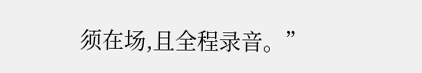须在场,且全程录音。”